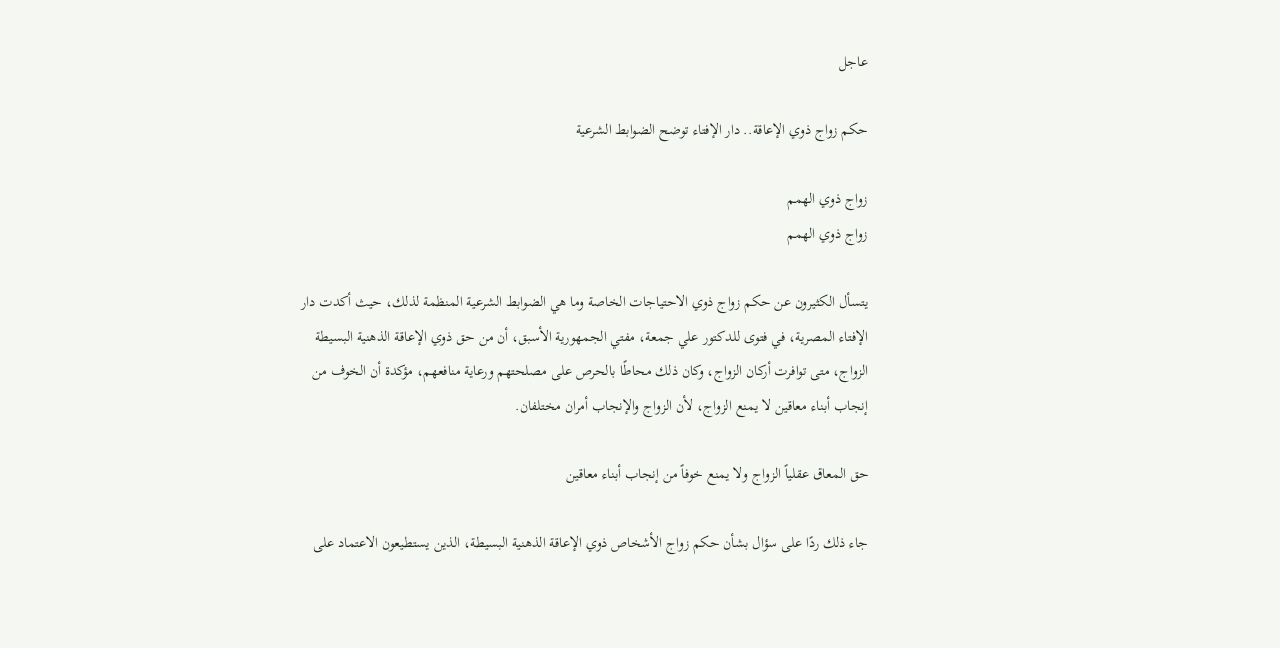عاجل

حكم زواج ذوي الإعاقة.. دار الإفتاء توضح الضوابط الشرعية

زواج ذوي الهمم
زواج ذوي الهمم

يتسأل الكثيرون عن حكم زواج ذوي الاحتياجات الخاصة وما هي الضوابط الشرعية المنظمة لذلك، حيث أكدت دار الإفتاء المصرية، في فتوى للدكتور علي جمعة، مفتي الجمهورية الأسبق، أن من حق ذوي الإعاقة الذهنية البسيطة الزواج، متى توافرت أركان الزواج، وكان ذلك محاطًا بالحرص على مصلحتهم ورعاية منافعهم، مؤكدة أن الخوف من إنجاب أبناء معاقين لا يمنع الزواج، لأن الزواج والإنجاب أمران مختلفان.

حق المعاق عقلياً الزواج ولا يمنع خوفاً من إنجاب أبناء معاقين

جاء ذلك ردًا على سؤال بشأن حكم زواج الأشخاص ذوي الإعاقة الذهنية البسيطة، الذين يستطيعون الاعتماد على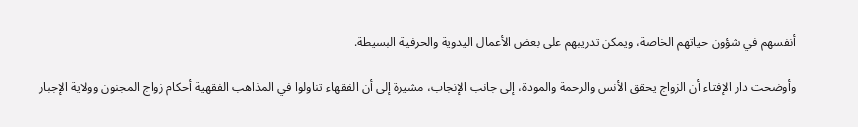أنفسهم في شؤون حياتهم الخاصة، ويمكن تدريبهم على بعض الأعمال اليدوية والحرفية البسيطة.

وأوضحت دار الإفتاء أن الزواج يحقق الأنس والرحمة والمودة، إلى جانب الإنجاب، مشيرة إلى أن الفقهاء تناولوا في المذاهب الفقهية أحكام زواج المجنون وولاية الإجبار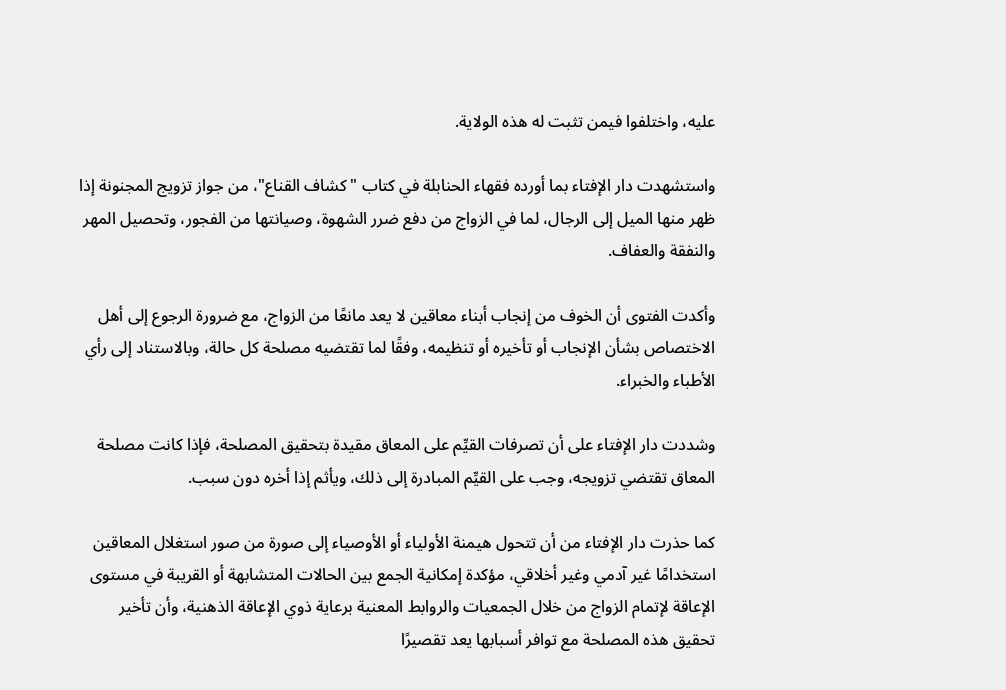عليه، واختلفوا فيمن تثبت له هذه الولاية.

واستشهدت دار الإفتاء بما أورده فقهاء الحنابلة في كتاب "كشاف القناع"، من جواز تزويج المجنونة إذا ظهر منها الميل إلى الرجال، لما في الزواج من دفع ضرر الشهوة، وصيانتها من الفجور، وتحصيل المهر والنفقة والعفاف.

وأكدت الفتوى أن الخوف من إنجاب أبناء معاقين لا يعد مانعًا من الزواج، مع ضرورة الرجوع إلى أهل الاختصاص بشأن الإنجاب أو تأخيره أو تنظيمه، وفقًا لما تقتضيه مصلحة كل حالة، وبالاستناد إلى رأي الأطباء والخبراء.

وشددت دار الإفتاء على أن تصرفات القيِّم على المعاق مقيدة بتحقيق المصلحة، فإذا كانت مصلحة المعاق تقتضي تزويجه، وجب على القيِّم المبادرة إلى ذلك، ويأثم إذا أخره دون سبب.

كما حذرت دار الإفتاء من أن تتحول هيمنة الأولياء أو الأوصياء إلى صورة من صور استغلال المعاقين استخدامًا غير آدمي وغير أخلاقي، مؤكدة إمكانية الجمع بين الحالات المتشابهة أو القريبة في مستوى الإعاقة لإتمام الزواج من خلال الجمعيات والروابط المعنية برعاية ذوي الإعاقة الذهنية، وأن تأخير تحقيق هذه المصلحة مع توافر أسبابها يعد تقصيرًا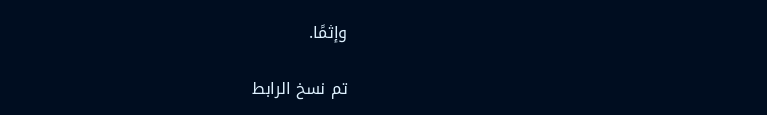وإثمًا.

تم نسخ الرابط